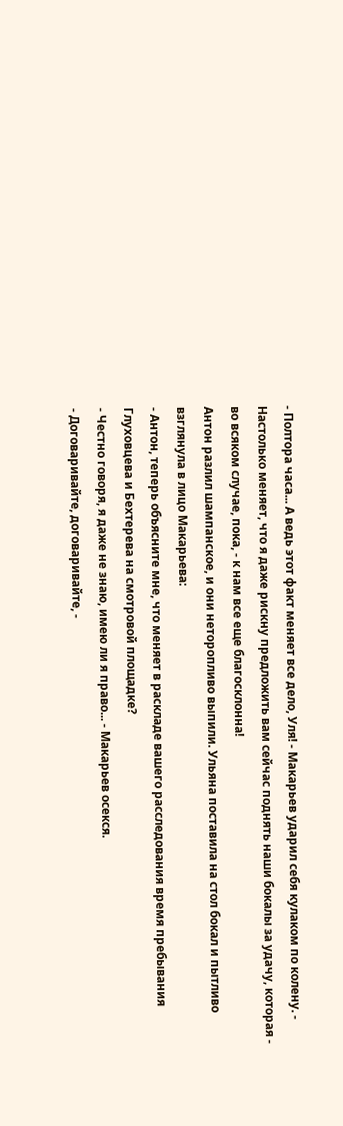- Полтора часа... А ведь этот факт меняет все дело, Уля! - Макарьев ударил себя кулаком по колену. - Настолько меняет, что я даже рискну предложить вам сейчас поднять наши бокалы за удачу, которая - во всяком случае, пока, - к нам все еще благосклонна!
Антон разлил шампанское, и они неторопливо выпили. Ульяна поставила на стол бокал и пытливо взглянула в лицо Макарьева:
- Антон, теперь объясните мне, что меняет в раскладе вашего расследования время пребывания Глуховцева и Бехтерева на смотровой площадке?
- Честно говоря, я даже не знаю, имею ли я право... - Макарьев осекся.
- Договаривайте, договаривайте, -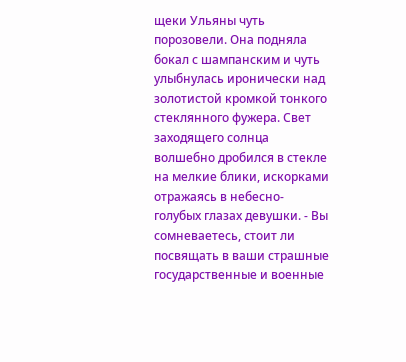щеки Ульяны чуть порозовели. Она подняла бокал с шампанским и чуть улыбнулась иронически над золотистой кромкой тонкого стеклянного фужера. Свет заходящего солнца волшебно дробился в стекле на мелкие блики, искорками отражаясь в небесно-голубых глазах девушки. - Вы сомневаетесь, стоит ли посвящать в ваши страшные государственные и военные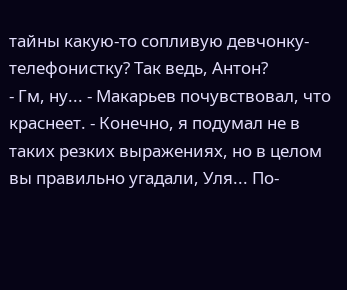тайны какую-то сопливую девчонку-телефонистку? Так ведь, Антон?
- Гм, ну... - Макарьев почувствовал, что краснеет. - Конечно, я подумал не в таких резких выражениях, но в целом вы правильно угадали, Уля... По-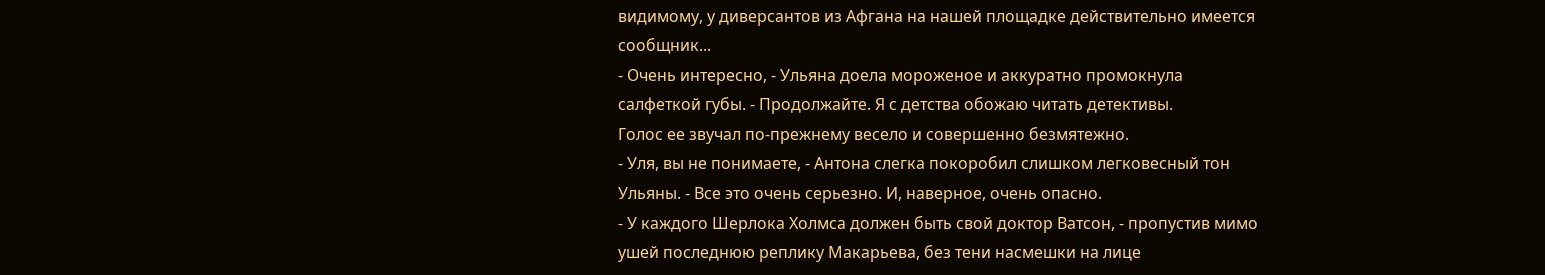видимому, у диверсантов из Афгана на нашей площадке действительно имеется сообщник...
- Очень интересно, - Ульяна доела мороженое и аккуратно промокнула салфеткой губы. - Продолжайте. Я с детства обожаю читать детективы.
Голос ее звучал по-прежнему весело и совершенно безмятежно.
- Уля, вы не понимаете, - Антона слегка покоробил слишком легковесный тон Ульяны. - Все это очень серьезно. И, наверное, очень опасно.
- У каждого Шерлока Холмса должен быть свой доктор Ватсон, - пропустив мимо ушей последнюю реплику Макарьева, без тени насмешки на лице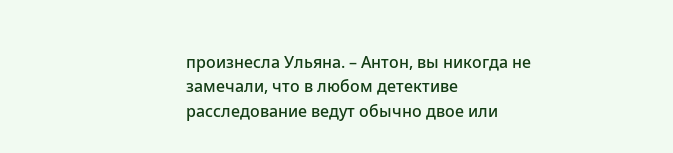произнесла Ульяна. – Антон, вы никогда не замечали, что в любом детективе расследование ведут обычно двое или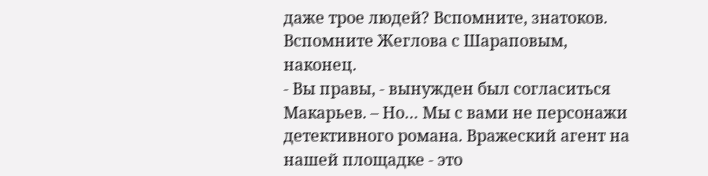даже трое людей? Вспомните, знатоков. Вспомните Жеглова с Шараповым, наконец.
- Вы правы, - вынужден был согласиться Макарьев. – Но… Мы с вами не персонажи детективного романа. Вражеский агент на нашей площадке - это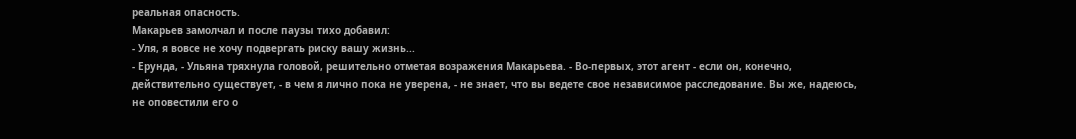реальная опасность.
Макарьев замолчал и после паузы тихо добавил:
- Уля, я вовсе не хочу подвергать риску вашу жизнь...
- Ерунда, - Ульяна тряхнула головой, решительно отметая возражения Макарьева. - Во-первых, этот агент - если он, конечно, действительно существует, - в чем я лично пока не уверена, - не знает, что вы ведете свое независимое расследование. Вы же, надеюсь, не оповестили его о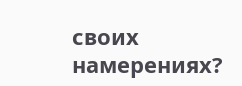своих намерениях?